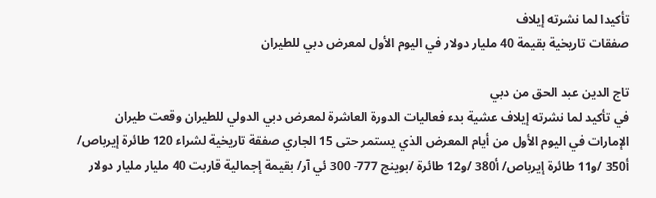تأكيدا لما نشرته إيلاف
صفقات تاريخية بقيمة 40 مليار دولار في اليوم الأول لمعرض دبي للطيران

تاج الدين عبد الحق من دبي
في تأكيد لما نشرته إيلاف عشية بدء فعاليات الدورة العاشرة لمعرض دبي الدولي للطيران وقعت طيران الإمارات في اليوم الأول من أيام المعرض الذي يستمر حتى 15 الجاري صفقة تاريخية لشراء 120 طائرة إيرباص/ أ350 /و11 طائرة إيرباص/ أ380 /و12 طائرة /بوينج 777- 300 ئي آر/ بقيمة إجمالية قاربت 40 مليار مليار دولار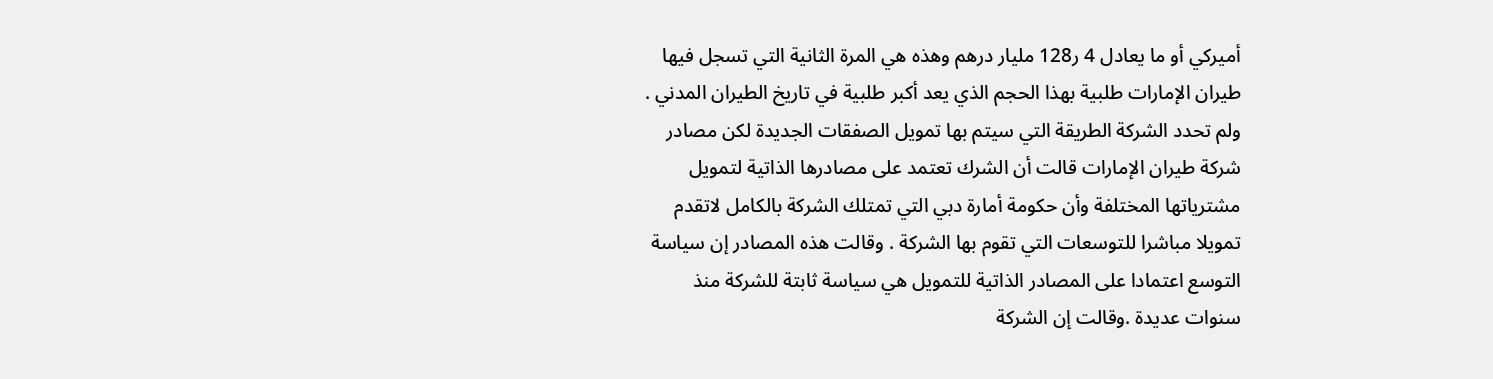أميركي أو ما يعادل 4 ر128 مليار درهم وهذه هي المرة الثانية التي تسجل فيها طيران الإمارات طلبية بهذا الحجم الذي يعد أكبر طلبية في تاريخ الطيران المدني . ولم تحدد الشركة الطريقة التي سيتم بها تمويل الصفقات الجديدة لكن مصادر شركة طيران الإمارات قالت أن الشرك تعتمد على مصادرها الذاتية لتمويل مشترياتها المختلفة وأن حكومة أمارة دبي التي تمتلك الشركة بالكامل لاتقدم تمويلا مباشرا للتوسعات التي تقوم بها الشركة . وقالت هذه المصادر إن سياسة التوسع اعتمادا على المصادر الذاتية للتمويل هي سياسة ثابتة للشركة منذ سنوات عديدة .وقالت إن الشركة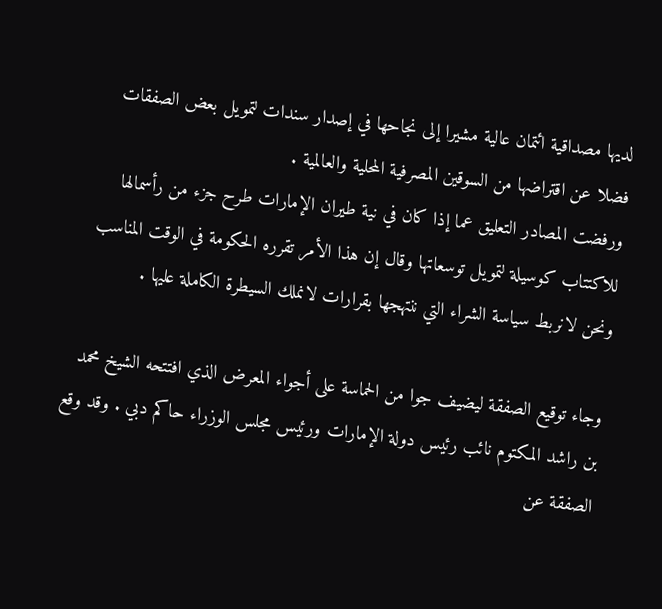لديها مصداقية ائتمان عالية مشيرا إلى نجاحها في إصدار سندات لتمويل بعض الصفقات فضلا عن اقتراضها من السوقين المصرفية المحلية والعالمية .
ورفضت المصادر التعليق عما إذا كان في نية طيران الإمارات طرح جزء من رأسمالها للاكتتاب كوسيلة لتمويل توسعاتها وقال إن هذا الأمر تقرره الحكومة في الوقت المناسب ونحن لانربط سياسة الشراء التي ننتهجها بقرارات لانملك السيطرة الكاملة عليها .

وجاء توقيع الصفقة ليضيف جوا من الحماسة على أجواء المعرض الذي افتتحه الشيخ محمد بن راشد المكتوم نائب رئيس دولة الإمارات ورئيس مجلس الوزراء حاكم دبي . وقد وقع الصفقة عن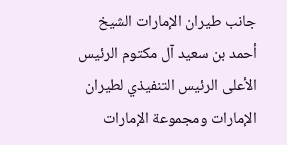جانب طيران الإمارات الشيخ أحمد بن سعيد آل مكتوم الرئيس الأعلى الرئيس التنفيذي لطيران الإمارات ومجموعة الإمارات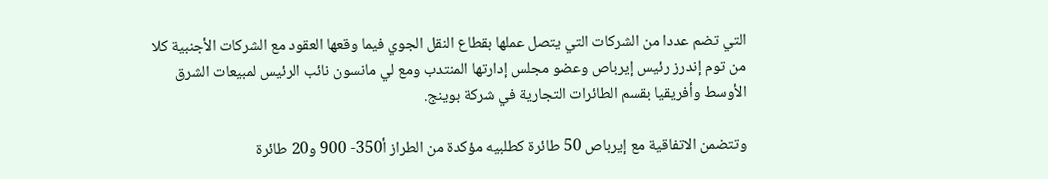التي تضم عددا من الشركات التي يتصل عملها بقطاع النقل الجوي فيما وقعها العقود مع الشركات الأجنبية كلا من توم إندرز رئيس إيرباص وعضو مجلس إدارتها المنتدب ومع لي مانسون نائب الرئيس لمبيعات الشرق الأوسط وأفريقيا بقسم الطائرات التجارية في شركة بوينج.

وتتضمن الاتفاقية مع إيرباص 50 طائرة كطلبيه مؤكدة من الطراز أ350- 900 و20 طائرة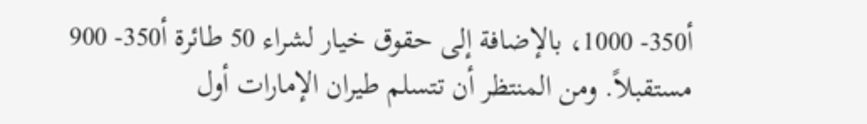أ350- 1000، بالإضافة إلى حقوق خيار لشراء 50 طائرة أ350- 900 مستقبلاً. ومن المنتظر أن تتسلم طيران الإمارات أول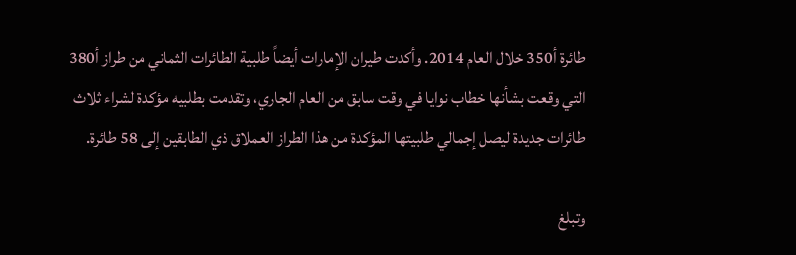طائرة أ350 خلال العام 2014. وأكدت طيران الإمارات أيضاً طلبية الطائرات الثماني من طراز أ380 التي وقعت بشأنها خطاب نوايا في وقت سابق من العام الجاري، وتقدمت بطلبيه مؤكدة لشراء ثلاث طائرات جديدة ليصل إجمالي طلبيتها المؤكدة من هذا الطراز العملاق ذي الطابقين إلى 58 طائرة.

وتبلغ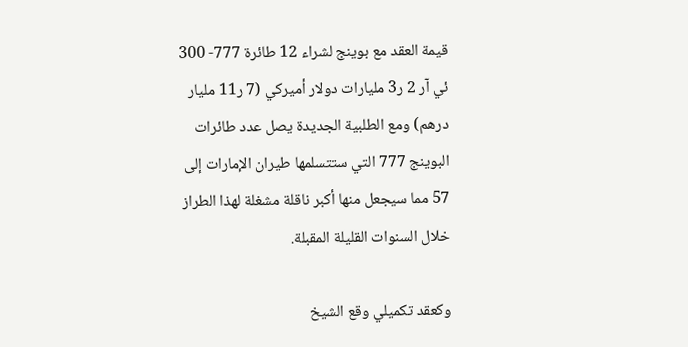قيمة العقد مع بوينج لشراء 12 طائرة 777- 300 ئي آر 2 ر3 مليارات دولار أميركي (7 ر11 مليار درهم) ومع الطلبية الجديدة يصل عدد طائرات البوينج 777 التي ستتسلمها طيران الإمارات إلى 57 مما سيجعل منها أكبر ناقلة مشغلة لهذا الطراز خلال السنوات القليلة المقبلة.

وكعقد تكميلي وقع الشيخ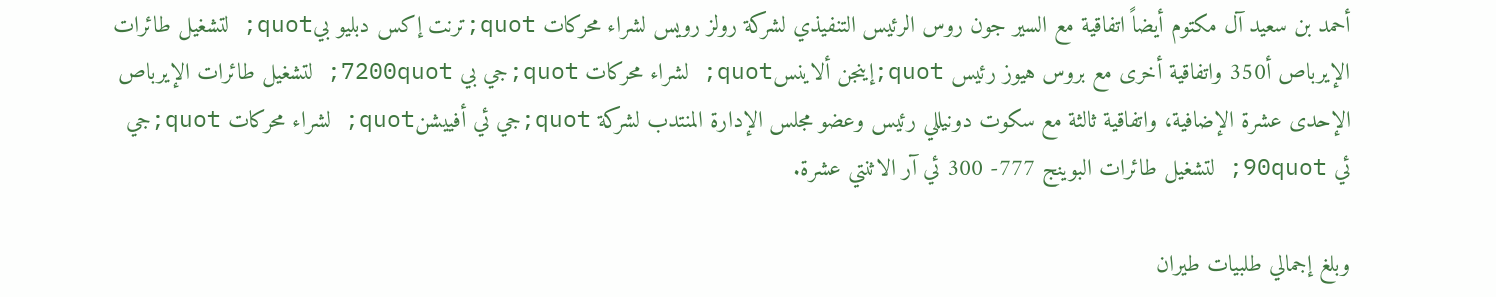أحمد بن سعيد آل مكتوم أيضاً اتفاقية مع السير جون روس الرئيس التنفيذي لشركة رولز رويس لشراء محركات quot;ترنت إكس دبليو بيquot; لتشغيل طائرات الإيرباص أ350 واتفاقية أخرى مع بروس هيوز رئيس quot;إينجن ألاينسquot; لشراء محركات quot;جي بي 7200quot; لتشغيل طائرات الإيرباص الإحدى عشرة الإضافية، واتفاقية ثالثة مع سكوت دونيللي رئيس وعضو مجلس الإدارة المنتدب لشركة quot;جي ئي أفييشنquot; لشراء محركات quot;جي ئي 90quot; لتشغيل طائرات البوينج 777- 300 ئي آر الاثنتي عشرة.

وبلغ إجمالي طلبيات طيران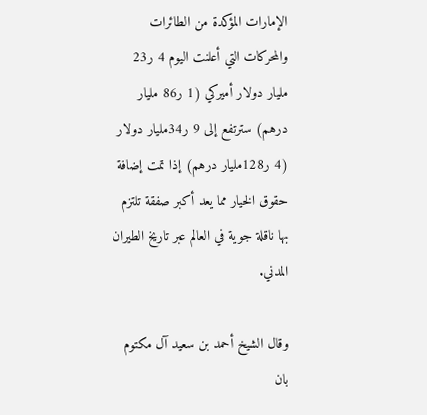الإمارات المؤكدة من الطائرات والمحركات التي أعلنت اليوم 4 ر23 مليار دولار أميركي (1 ر86 مليار درهم) سترتفع إلى 9 ر34مليار دولار (4 ر128مليار درهم) إذا تمت إضافة حقوق الخيار مما يعد أكبر صفقة تلتزم بها ناقلة جوية في العالم عبر تاريخ الطيران المدني.

وقال الشيخ أحمد بن سعيد آل مكتوم بان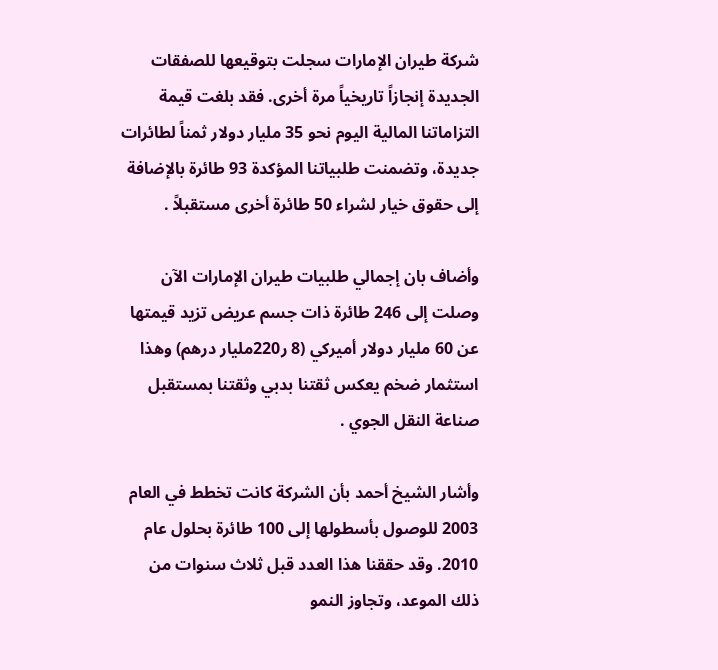شركة طيران الإمارات سجلت بتوقيعها للصفقات الجديدة إنجازاً تاريخياً مرة أخرى. فقد بلغت قيمة التزاماتنا المالية اليوم نحو 35 مليار دولار ثمناً لطائرات جديدة، وتضمنت طلبياتنا المؤكدة 93 طائرة بالإضافة إلى حقوق خيار لشراء 50 طائرة أخرى مستقبلاً .

وأضاف بان إجمالي طلبيات طيران الإمارات الآن وصلت إلى 246 طائرة ذات جسم عريض تزيد قيمتها عن 60 مليار دولار أميركي (8 ر220مليار درهم) وهذا استثمار ضخم يعكس ثقتنا بدبي وثقتنا بمستقبل صناعة النقل الجوي .

وأشار الشيخ أحمد بأن الشركة كانت تخطط في العام 2003 للوصول بأسطولها إلى 100 طائرة بحلول عام 2010. وقد حققنا هذا العدد قبل ثلاث سنوات من ذلك الموعد، وتجاوز النمو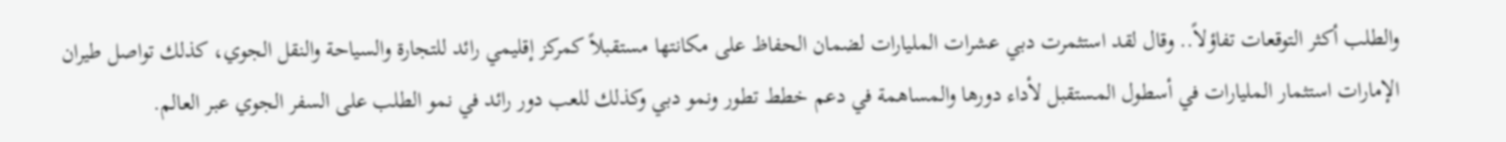والطلب أكثر التوقعات تفاؤلاً.. وقال لقد استثمرت دبي عشرات المليارات لضمان الحفاظ على مكانتها مستقبلاً كمركز إقليمي رائد للتجارة والسياحة والنقل الجوي، كذلك تواصل طيران الإمارات استثمار المليارات في أسطول المستقبل لأداء دورها والمساهمة في دعم خطط تطور ونمو دبي وكذلك للعب دور رائد في نمو الطلب على السفر الجوي عبر العالم.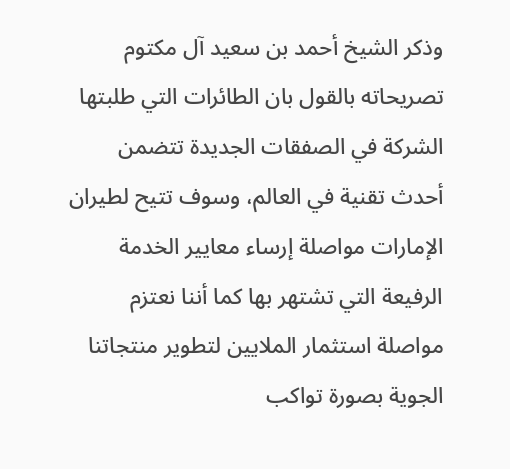وذكر الشيخ أحمد بن سعيد آل مكتوم تصريحاته بالقول بان الطائرات التي طلبتها الشركة في الصفقات الجديدة تتضمن أحدث تقنية في العالم، وسوف تتيح لطيران الإمارات مواصلة إرساء معايير الخدمة الرفيعة التي تشتهر بها كما أننا نعتزم مواصلة استثمار الملايين لتطوير منتجاتنا الجوية بصورة تواكب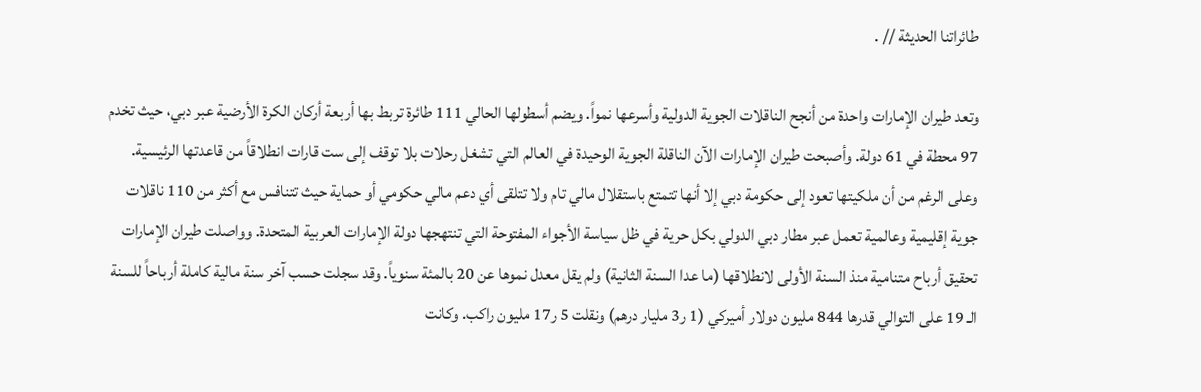طائراتنا الحديثة // .

وتعد طيران الإمارات واحدة من أنجح الناقلات الجوية الدولية وأسرعها نمواً. ويضم أسطولها الحالي 111 طائرة تربط بها أربعة أركان الكرة الأرضية عبر دبي، حيث تخدم 97 محطة في 61 دولة. وأصبحت طيران الإمارات الآن الناقلة الجوية الوحيدة في العالم التي تشغل رحلات بلا توقف إلى ست قارات انطلاقاً من قاعدتها الرئيسية. وعلى الرغم من أن ملكيتها تعود إلى حكومة دبي إلا أنها تتمتع باستقلال مالي تام ولا تتلقى أي دعم مالي حكومي أو حماية حيث تتنافس مع أكثر من 110 ناقلات جوية إقليمية وعالمية تعمل عبر مطار دبي الدولي بكل حرية في ظل سياسة الأجواء المفتوحة التي تنتهجها دولة الإمارات العربية المتحدة. وواصلت طيران الإمارات تحقيق أرباح متنامية منذ السنة الأولى لانطلاقها (ما عدا السنة الثانية) ولم يقل معدل نموها عن 20 بالمئة سنوياً. وقد سجلت حسب آخر سنة مالية كاملة أرباحاً للسنة الـ 19 على التوالي قدرها 844 مليون دولار أميركي (1 ر3 مليار درهم) ونقلت 5 ر17 مليون راكب. وكانت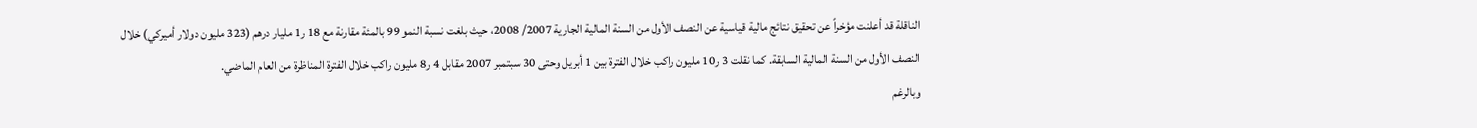الناقلة قد أعلنت مؤخراً عن تحقيق نتائج مالية قياسية عن النصف الأول من السنة المالية الجارية 2007/ 2008، حيث بلغت نسبة النمو 99 بالمئة مقارنة مع 18 ر1 مليار درهم (323 مليون دولار أميركي) خلال النصف الأول من السنة المالية السابقة. كما نقلت 3 ر10 مليون راكب خلال الفترة بين 1 أبريل وحتى 30 سبتمبر 2007 مقابل 4 ر8 مليون راكب خلال الفترة المناظرة من العام الماضي.
وبالرغم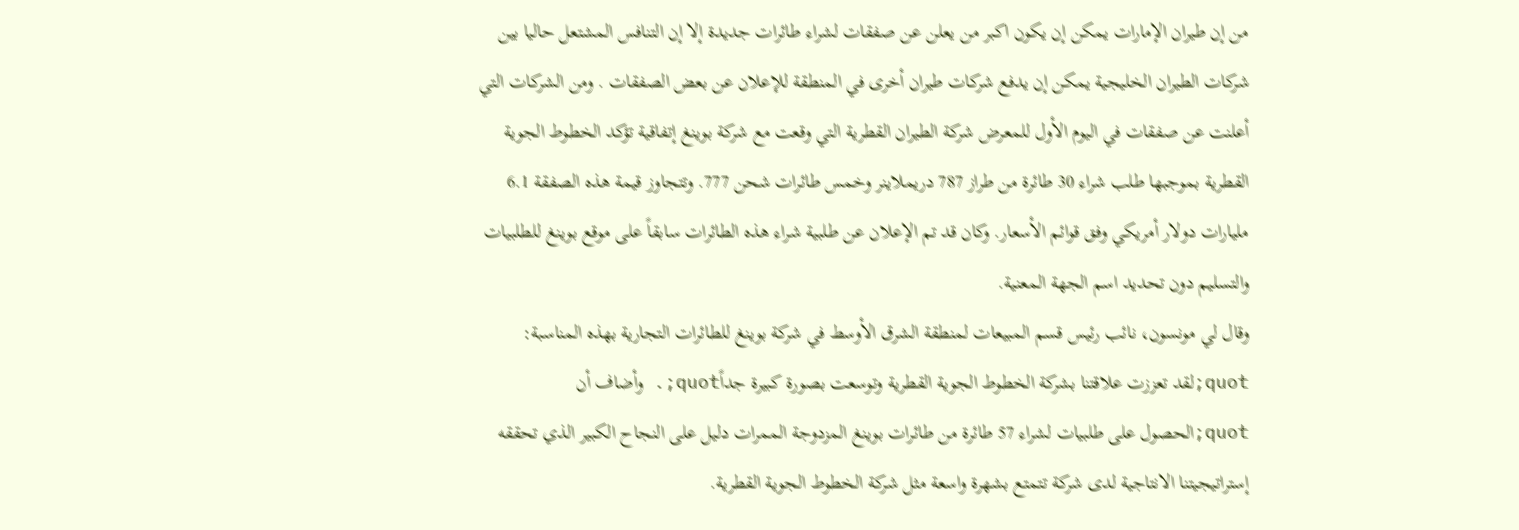من إن طيران الإمارات يمكن إن يكون اكبر من يعلن عن صفقات لشراء طائرات جديدة إلا إن التنافس المشتعل حاليا بين شركات الطيران الخليجية يمكن إن يدفع شركات طيران أخرى في المنطقة للإعلان عن بعض الصفقات . ومن الشركات التي أعلنت عن صفقات في اليوم الأول للمعرض شركة الطيران القطرية التي وقعت مع شركة بوينغ إتفاقية تؤكد الخطوط الجوية القطرية بموجبها طلب شراء 30 طائرة من طراز 787 دريملاينر وخمس طائرات شحن 777. وتتجاوز قيمة هذه الصفقة 6.1 مليارات دولار أمريكي وفق قوائم الأسعار. وكان قد تم الإعلان عن طلبية شراء هذه الطائرات سابقاً على موقع بوينغ للطلبيات والتسليم دون تحديد اسم الجهة المعنية.
وقال لي مونسون، نائب رئيس قسم المبيعات لمنطقة الشرق الأوسط في شركة بوينغ للطائرات التجارية بهذه المناسبة: quot;لقد تعززت علاقتنا بشركة الخطوط الجوية القطرية وتوسعت بصورة كبيرة جداًquot;. وأضاف أن quot;الحصول على طلبيات لشراء 57 طائرة من طائرات بوينغ المزدوجة الممرات دليل على النجاح الكبير الذي تحققه إستراتيجيتنا الانتاجية لدى شركة تتمتع بشهرة واسعة مثل شركة الخطوط الجوية القطرية.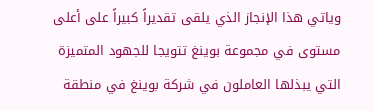وياتي هذا الإنجاز الذي يلقى تقديراً كبيراً على أعلى مستوى في مجموعة بوينغ تتويجا للجهود المتميزة التي يبذلها العاملون في شركة بوينغ في منطقة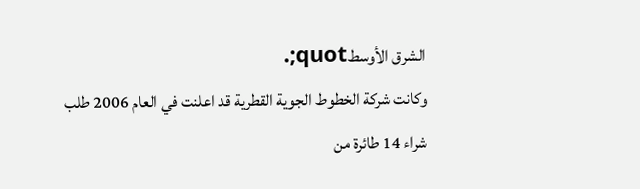الشرق الأوسطquot;.
وكانت شركة الخطوط الجوية القطرية قد اعلنت في العام 2006 طلب شراء 14 طائرة من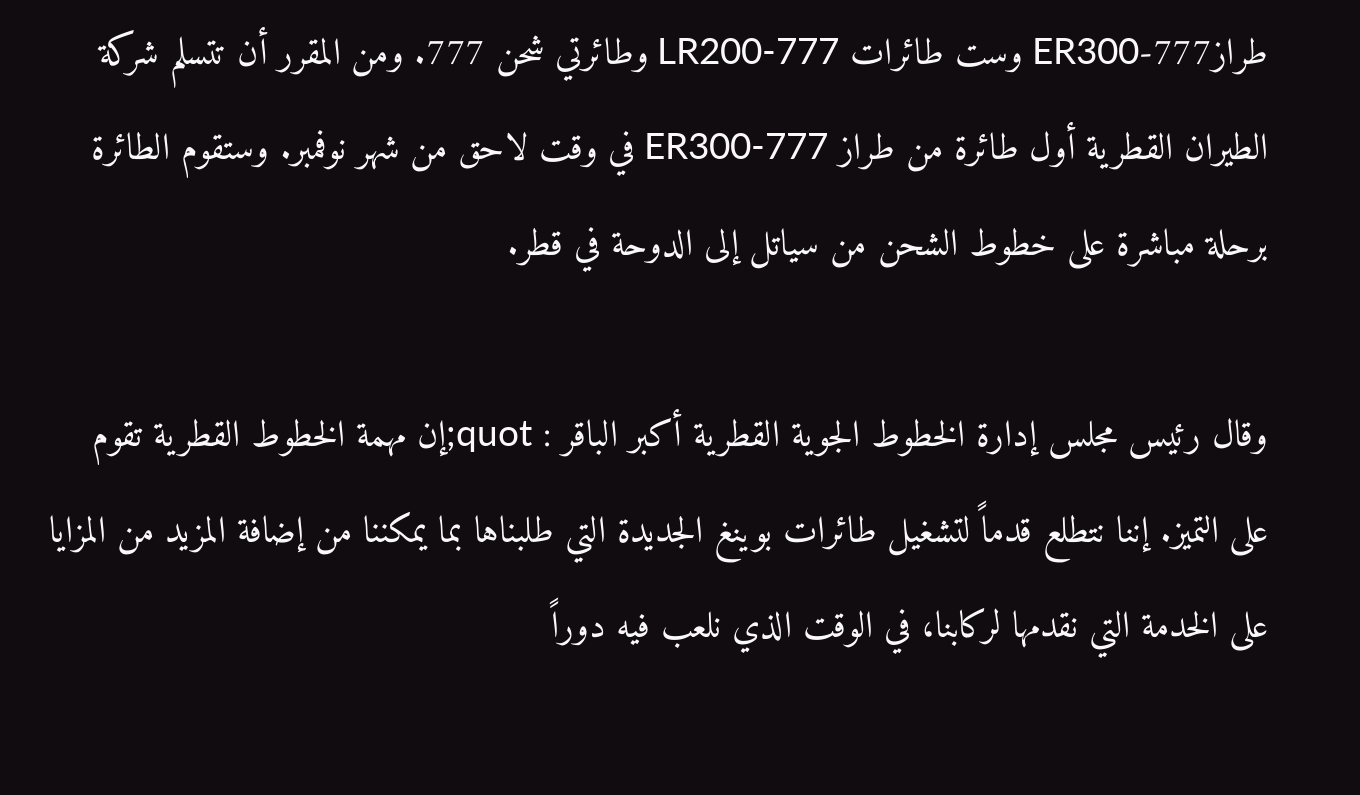طراز777-ER300 وست طائرات 777-LR200 وطائرتي شحن 777. ومن المقرر أن تتسلم شركة الطيران القطرية أول طائرة من طراز 777-ER300 في وقت لاحق من شهر نوفمبر. وستقوم الطائرة برحلة مباشرة على خطوط الشحن من سياتل إلى الدوحة في قطر.

وقال رئيس مجلس إدارة الخطوط الجوية القطرية أكبر الباقر : quot;إن مهمة الخطوط القطرية تقوم على التميز. إننا نتطلع قدماً لتشغيل طائرات بوينغ الجديدة التي طلبناها بما يمكننا من إضافة المزيد من المزايا على الخدمة التي نقدمها لركابنا، في الوقت الذي نلعب فيه دوراً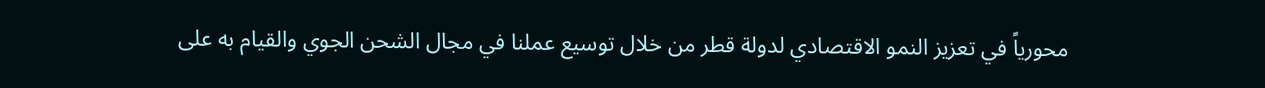محورياً في تعزيز النمو الاقتصادي لدولة قطر من خلال توسيع عملنا في مجال الشحن الجوي والقيام به على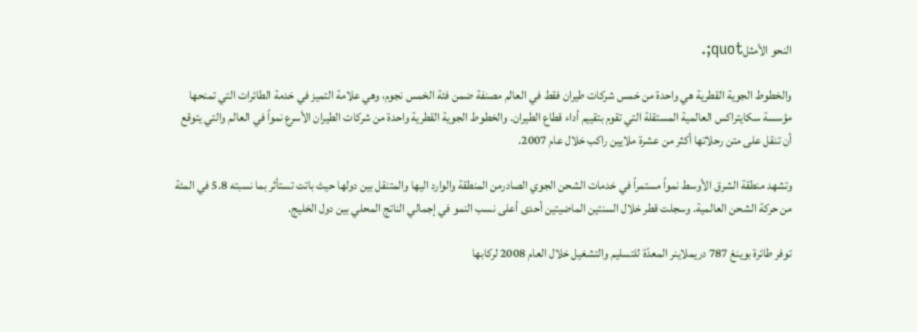النحو الأمثلquot;.

والخطوط الجوية القطرية هي واحدة من خمس شركات طيران فقط في العالم مصنفة ضمن فئة الخمس نجوم، وهي علامة التميز في خدمة الطائرات التي تمنحها مؤسسة سكايتراكس العالمية المستقلة التي تقوم بتقييم أداء قطاع الطيران. والخطوط الجوية القطرية واحدة من شركات الطيران الأسرع نمواً في العالم والتي يتوقع أن تنقل على متن رحلاتها أكثر من عشرة ملايين راكب خلال عام 2007.

وتشهد منطقة الشرق الأوسط نمواً مستمراً في خدمات الشحن الجوي الصادرمن المنطقة والوارد اليها والمتنقل بين دولها حيث باتت تستأثر بما نسبته 5.8 في المئة من حركة الشحن العالمية. وسجلت قطر خلال السنتين الماضيتين أحدى أعلى نسب النمو في إجمالي الناتج المحلي بين دول الخليج.

توفر طائرة بوينغ 787 دريملاينر المعدّة للتسليم والتشغيل خلال العام 2008 لركابها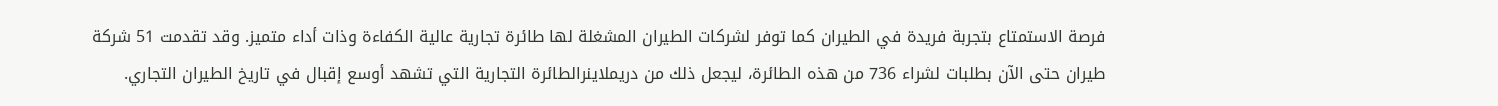فرصة الاستمتاع بتجربة فريدة في الطيران كما توفر لشركات الطيران المشغلة لها طائرة تجارية عالية الكفاءة وذات أداء متميز. وقد تقدمت 51 شركة طيران حتى الآن بطلبات لشراء 736 من هذه الطائرة، ليجعل ذلك من دريملاينرالطائرة التجارية التي تشهد أوسع إقبال في تاريخ الطيران التجاري.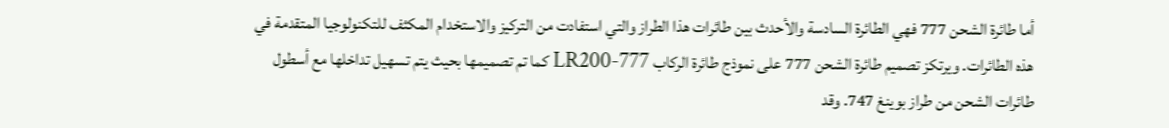أما طائرة الشحن 777 فهي الطائرة السادسة والأحدث بين طائرات هذا الطراز والتي استفادت من التركيز والاستخدام المكثف للتكنولوجيا المتقدمة في هذه الطائرات. ويرتكز تصميم طائرة الشحن 777 على نموذج طائرة الركاب 777-LR200 كما تم تصميمها بحيث يتم تسهيل تداخلها مع أسطول طائرات الشحن من طراز بوينغ 747. وقد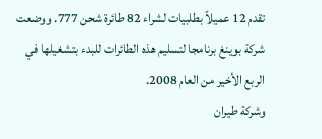تقدم 12 عميلاً بطلبيات لشراء 82 طائرة شحن 777. ووضعت شركة بوينغ برنامجا لتسليم هذه الطائرات للبدء بتشغيلها في الربع الأخير من العام 2008.
وشركة طيران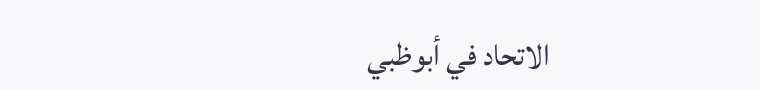الاتحاد في أبوظبي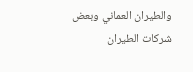والطيران العماني وبعض شركات الطيران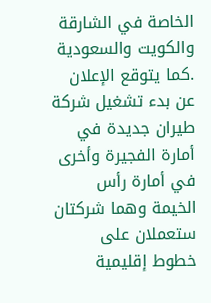الخاصة في الشارقة والكويت والسعودية .كما يتوقع الإعلان عن بدء تشغيل شركة طيران جديدة في أمارة الفجيرة وأخرى في أمارة رأس الخيمة وهما شركتان ستعملان على خطوط إقليمية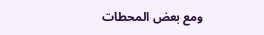ومع بعض المحطات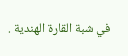في شبة القارة الهندية .